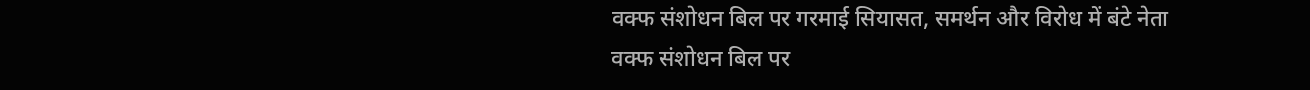वक्फ संशोधन बिल पर गरमाई सियासत, समर्थन और विरोध में बंटे नेता
वक्फ संशोधन बिल पर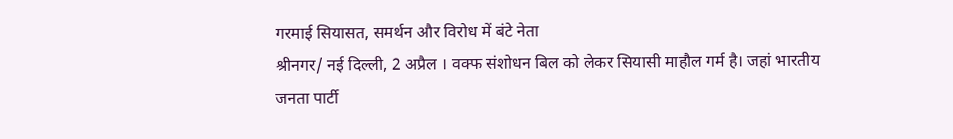गरमाई सियासत, समर्थन और विरोध में बंटे नेता
श्रीनगर/ नई दिल्ली, 2 अप्रैल । वक्फ संशोधन बिल को लेकर सियासी माहौल गर्म है। जहां भारतीय जनता पार्टी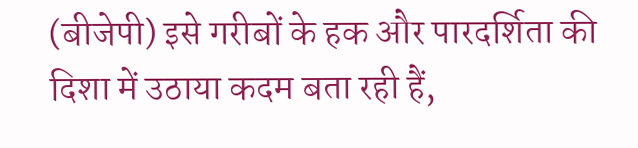(बीजेपी) इसे गरीबों के हक और पारदर्शिता की दिशा में उठाया कदम बता रही हैं,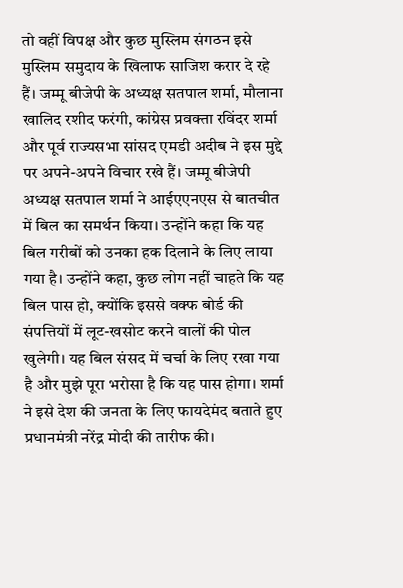तो वहीं विपक्ष और कुछ मुस्लिम संगठन इसे मुस्लिम समुदाय के खिलाफ साजिश करार दे रहे हैं। जम्मू बीजेपी के अध्यक्ष सतपाल शर्मा, मौलाना खालिद रशीद फरंगी, कांग्रेस प्रवक्ता रविंदर शर्मा और पूर्व राज्यसभा सांसद एमडी अदीब ने इस मुद्दे पर अपने-अपने विचार रखे हैं। जम्मू बीजेपी अध्यक्ष सतपाल शर्मा ने आईएएनएस से बातचीत में बिल का समर्थन किया। उन्होंने कहा कि यह बिल गरीबों को उनका हक दिलाने के लिए लाया गया है। उन्होंने कहा, कुछ लोग नहीं चाहते कि यह बिल पास हो, क्योंकि इससे वक्फ बोर्ड की संपत्तियों में लूट-खसोट करने वालों की पोल खुलेगी। यह बिल संसद में चर्चा के लिए रखा गया है और मुझे पूरा भरोसा है कि यह पास होगा। शर्मा ने इसे देश की जनता के लिए फायदेमंद बताते हुए प्रधानमंत्री नरेंद्र मोदी की तारीफ की।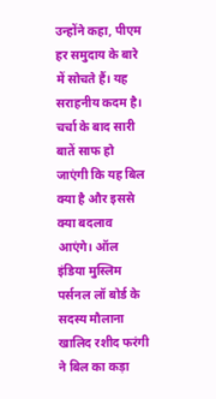उन्होंने कहा, पीएम हर समुदाय के बारे में सोचते हैं। यह सराहनीय कदम है। चर्चा के बाद सारी बातें साफ हो जाएंगी कि यह बिल क्या है और इससे क्या बदलाव आएंगे। ऑल इंडिया मुस्लिम पर्सनल लॉ बोर्ड के सदस्य मौलाना खालिद रशीद फरंगी ने बिल का कड़ा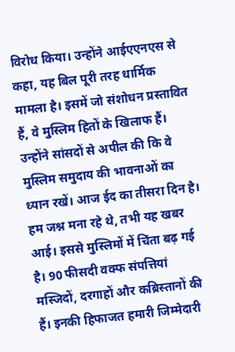विरोध किया। उन्होंने आईएएनएस से कहा, यह बिल पूरी तरह धार्मिक मामला है। इसमें जो संशोधन प्रस्तावित हैं, वे मुस्लिम हितों के खिलाफ हैं।
उन्होंने सांसदों से अपील की कि वे मुस्लिम समुदाय की भावनाओं का ध्यान रखें। आज ईद का तीसरा दिन है। हम जश्न मना रहे थे, तभी यह खबर आई। इससे मुस्लिमों में चिंता बढ़ गई है। 90 फीसदी वक्फ संपत्तियां मस्जिदों, दरगाहों और कब्रिस्तानों की हैं। इनकी हिफाजत हमारी जिम्मेदारी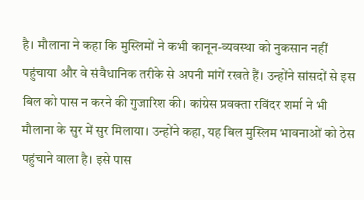है। मौलाना ने कहा कि मुस्लिमों ने कभी कानून-व्यवस्था को नुकसान नहीं पहुंचाया और वे संवैधानिक तरीके से अपनी मांगें रखते हैं। उन्होंने सांसदों से इस बिल को पास न करने की गुजारिश की। कांग्रेस प्रवक्ता रविंदर शर्मा ने भी मौलाना के सुर में सुर मिलाया। उन्होंने कहा, यह बिल मुस्लिम भावनाओं को ठेस पहुंचाने वाला है। इसे पास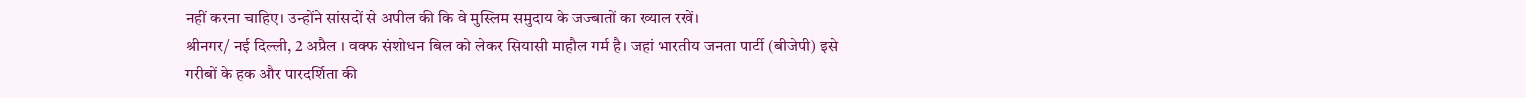नहीं करना चाहिए। उन्होंने सांसदों से अपील की कि वे मुस्लिम समुदाय के जज्बातों का ख्याल रखें।
श्रीनगर/ नई दिल्ली, 2 अप्रैल । वक्फ संशोधन बिल को लेकर सियासी माहौल गर्म है। जहां भारतीय जनता पार्टी (बीजेपी) इसे गरीबों के हक और पारदर्शिता की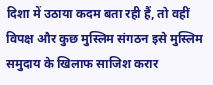दिशा में उठाया कदम बता रही हैं, तो वहीं विपक्ष और कुछ मुस्लिम संगठन इसे मुस्लिम समुदाय के खिलाफ साजिश करार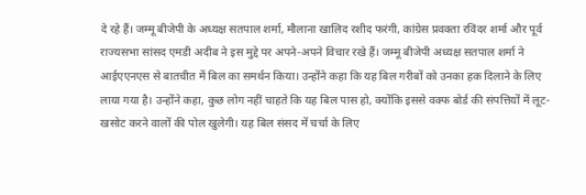दे रहे हैं। जम्मू बीजेपी के अध्यक्ष सतपाल शर्मा, मौलाना खालिद रशीद फरंगी, कांग्रेस प्रवक्ता रविंदर शर्मा और पूर्व राज्यसभा सांसद एमडी अदीब ने इस मुद्दे पर अपने-अपने विचार रखे हैं। जम्मू बीजेपी अध्यक्ष सतपाल शर्मा ने आईएएनएस से बातचीत में बिल का समर्थन किया। उन्होंने कहा कि यह बिल गरीबों को उनका हक दिलाने के लिए लाया गया है। उन्होंने कहा, कुछ लोग नहीं चाहते कि यह बिल पास हो, क्योंकि इससे वक्फ बोर्ड की संपत्तियों में लूट-खसोट करने वालों की पोल खुलेगी। यह बिल संसद में चर्चा के लिए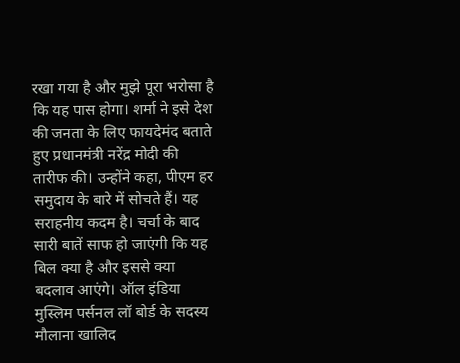रखा गया है और मुझे पूरा भरोसा है कि यह पास होगा। शर्मा ने इसे देश की जनता के लिए फायदेमंद बताते हुए प्रधानमंत्री नरेंद्र मोदी की तारीफ की। उन्होंने कहा, पीएम हर समुदाय के बारे में सोचते हैं। यह सराहनीय कदम है। चर्चा के बाद सारी बातें साफ हो जाएंगी कि यह बिल क्या है और इससे क्या बदलाव आएंगे। ऑल इंडिया मुस्लिम पर्सनल लॉ बोर्ड के सदस्य मौलाना खालिद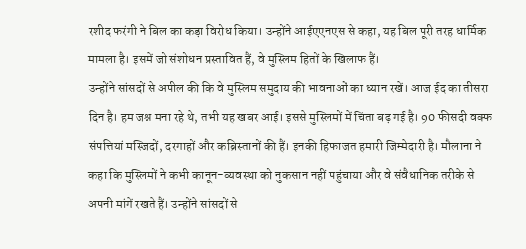रशीद फरंगी ने बिल का कड़ा विरोध किया। उन्होंने आईएएनएस से कहा, यह बिल पूरी तरह धार्मिक मामला है। इसमें जो संशोधन प्रस्तावित हैं, वे मुस्लिम हितों के खिलाफ हैं।
उन्होंने सांसदों से अपील की कि वे मुस्लिम समुदाय की भावनाओं का ध्यान रखें। आज ईद का तीसरा दिन है। हम जश्न मना रहे थे, तभी यह खबर आई। इससे मुस्लिमों में चिंता बढ़ गई है। 90 फीसदी वक्फ संपत्तियां मस्जिदों, दरगाहों और कब्रिस्तानों की हैं। इनकी हिफाजत हमारी जिम्मेदारी है। मौलाना ने कहा कि मुस्लिमों ने कभी कानून-व्यवस्था को नुकसान नहीं पहुंचाया और वे संवैधानिक तरीके से अपनी मांगें रखते हैं। उन्होंने सांसदों से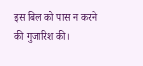इस बिल को पास न करने की गुजारिश की।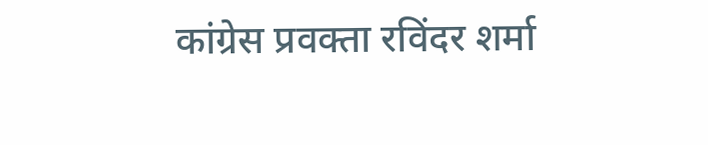कांग्रेस प्रवक्ता रविंदर शर्मा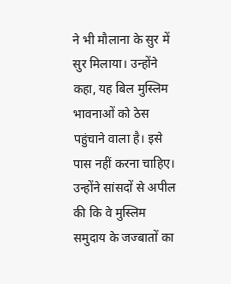ने भी मौलाना के सुर में सुर मिलाया। उन्होंने कहा, यह बिल मुस्लिम भावनाओं को ठेस पहुंचाने वाला है। इसे पास नहीं करना चाहिए। उन्होंने सांसदों से अपील की कि वे मुस्लिम समुदाय के जज्बातों का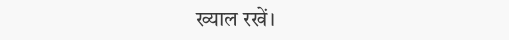ख्याल रखें।